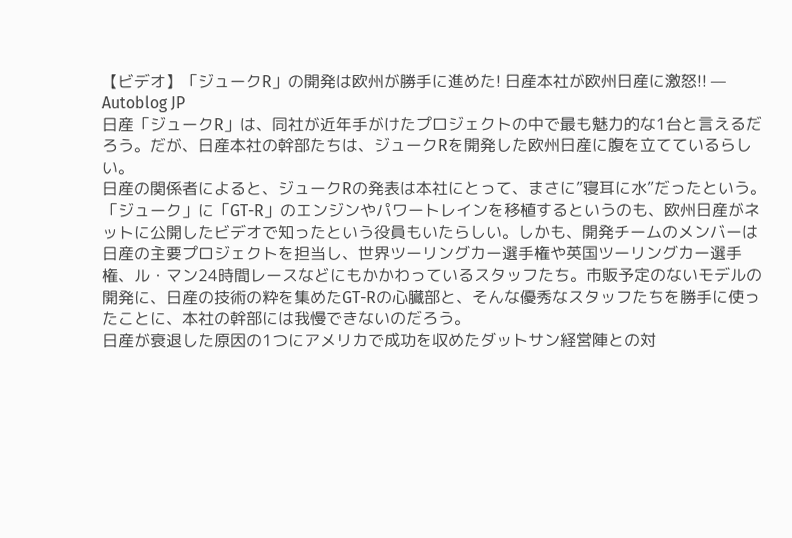【ビデオ】「ジュークR」の開発は欧州が勝手に進めた! 日産本社が欧州日産に激怒!! — Autoblog JP
日産「ジュークR」は、同社が近年手がけたプロジェクトの中で最も魅力的な1台と言えるだろう。だが、日産本社の幹部たちは、ジュークRを開発した欧州日産に腹を立てているらしい。
日産の関係者によると、ジュークRの発表は本社にとって、まさに”寝耳に水”だったという。「ジューク」に「GT-R」のエンジンやパワートレインを移植するというのも、欧州日産がネットに公開したビデオで知ったという役員もいたらしい。しかも、開発チームのメンバーは日産の主要プロジェクトを担当し、世界ツーリングカー選手権や英国ツーリングカー選手権、ル・マン24時間レースなどにもかかわっているスタッフたち。市販予定のないモデルの開発に、日産の技術の粋を集めたGT-Rの心臓部と、そんな優秀なスタッフたちを勝手に使ったことに、本社の幹部には我慢できないのだろう。
日産が衰退した原因の1つにアメリカで成功を収めたダットサン経営陣との対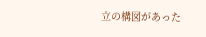立の構図があった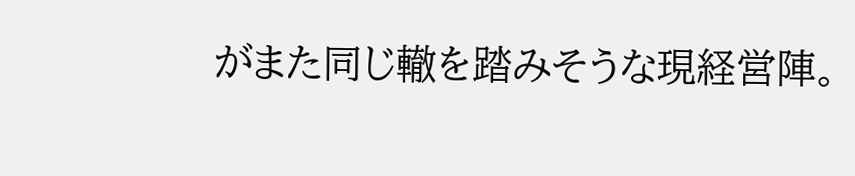がまた同じ轍を踏みそうな現経営陣。